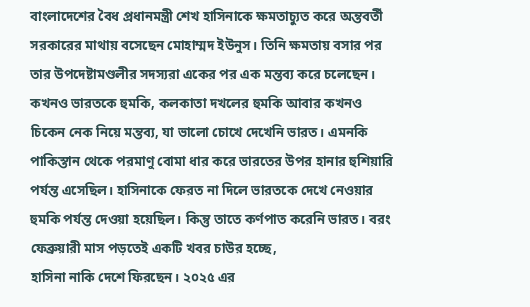বাংলাদেশের বৈধ প্রধানমন্ত্রী শেখ হাসিনাকে ক্ষমতাচ্যুত করে অন্তবর্তী সরকারের মাথায় বসেছেন মোহাম্মদ ইউনুস। তিনি ক্ষমতায় বসার পর তার উপদেষ্টামণ্ডলীর সদস্যরা একের পর এক মন্তব্য করে চলেছেন। কখনও ভারতকে হুমকি, কলকাতা দখলের হুমকি আবার কখনও চিকেন নেক নিয়ে মন্তব্য, যা ভালো চোখে দেখেনি ভারত। এমনকি পাকিস্তান থেকে পরমাণু বোমা ধার করে ভারতের উপর হানার হুশিয়ারি পর্যন্ত এসেছিল। হাসিনাকে ফেরত না দিলে ভারতকে দেখে নেওয়ার হুমকি পর্যন্ত দেওয়া হয়েছিল। কিন্তু তাতে কর্ণপাত করেনি ভারত। বরং ফেব্রুয়ারী মাস পড়তেই একটি খবর চাউর হচ্ছে,
হাসিনা নাকি দেশে ফিরছেন। ২০২৫ এর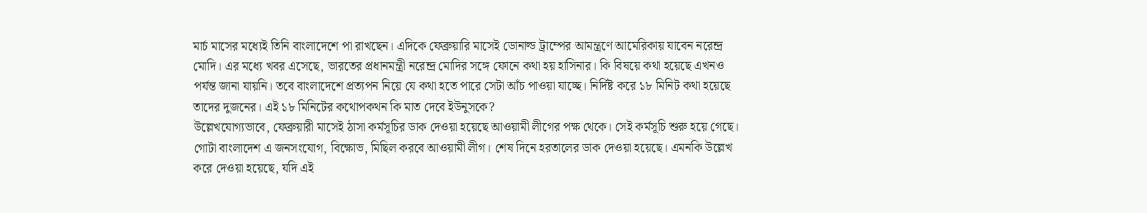মার্চ মাসের মধ্যেই তিনি বাংলাদেশে পা রাখছেন। এদিকে ফেব্রুয়ারি মাসেই ডোনাল্ড ট্রাম্পের আমন্ত্রণে আমেরিকায় যাবেন নরেন্দ্র মোদি। এর মধ্যে খবর এসেছে, ভারতের প্রধানমন্ত্রী নরেন্দ্র মোদির সঙ্গে ফোনে কথা হয় হাসিনার। কি বিষয়ে কথা হয়েছে এখনও পর্যন্ত জানা যায়নি। তবে বাংলাদেশে প্রত্যপন নিয়ে যে কথা হতে পারে সেটা আঁচ পাওয়া যাচ্ছে। নির্দিষ্ট করে ১৮ মিনিট কথা হয়েছে তাদের দুজনের। এই ১৮ মিনিটের কথোপকথন কি মাত দেবে ইউনুসকে?
উল্লেখযোগ্যভাবে, ফেব্রুয়ারী মাসেই ঠাসা কর্মসূচির ডাক দেওয়া হয়েছে আওয়ামী লীগের পক্ষ থেকে। সেই কর্মসূচি শুরু হয়ে গেছে। গোটা বাংলাদেশ এ জনসংযোগ, বিক্ষোভ, মিছিল করবে আওয়ামী লীগ। শেষ দিনে হরতালের ডাক দেওয়া হয়েছে। এমনকি উল্লেখ করে দেওয়া হয়েছে, যদি এই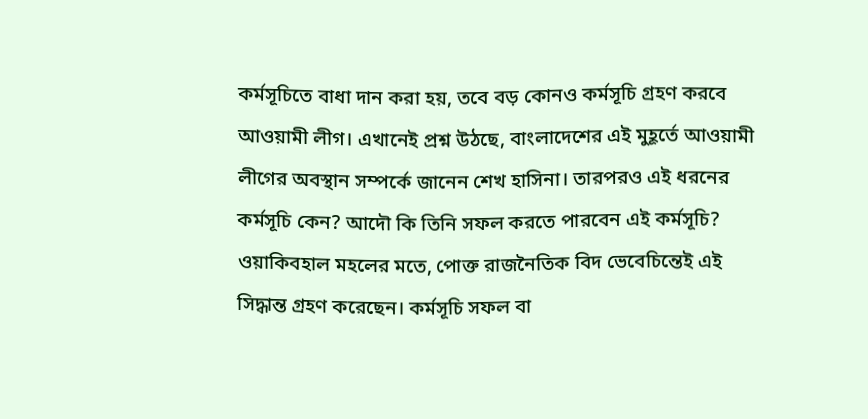কর্মসূচিতে বাধা দান করা হয়, তবে বড় কোনও কর্মসূচি গ্রহণ করবে আওয়ামী লীগ। এখানেই প্রশ্ন উঠছে, বাংলাদেশের এই মুহূর্তে আওয়ামী লীগের অবস্থান সম্পর্কে জানেন শেখ হাসিনা। তারপরও এই ধরনের কর্মসূচি কেন? আদৌ কি তিনি সফল করতে পারবেন এই কর্মসূচি? ওয়াকিবহাল মহলের মতে, পোক্ত রাজনৈতিক বিদ ভেবেচিন্তেই এই সিদ্ধান্ত গ্রহণ করেছেন। কর্মসূচি সফল বা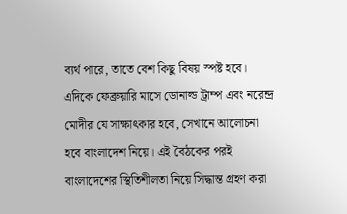ব্যর্থ পারে, তাতে বেশ কিছু বিষয় স্পষ্ট হবে।
এদিকে ফেব্রুয়ারি মাসে ডোনাল্ড ট্রাম্প এবং নরেন্দ্র মোদীর যে সাক্ষাৎকার হবে, সেখানে আলোচনা হবে বাংলাদেশ নিয়ে। এই বৈঠকের পরই বাংলাদেশের স্থিতিশীলতা নিয়ে সিদ্ধান্ত গ্রহণ করা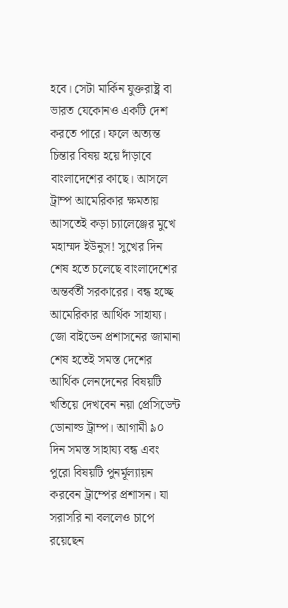হবে। সেটা মার্কিন যুক্তরাষ্ট্র বা ভারত যেকোনও একটি দেশ করতে পারে। ফলে অত্যন্ত চিন্তার বিষয় হয়ে দাঁড়াবে বাংলাদেশের কাছে। আসলে ট্রাম্প আমেরিকার ক্ষমতায় আসতেই কড়া চ্যালেঞ্জের মুখে মহাম্মদ ইউনুস! সুখের দিন শেষ হতে চলেছে বাংলাদেশের অন্তর্বর্তী সরকারের। বন্ধ হচ্ছে আমেরিকার আর্থিক সাহায্য। জো বাইডেন প্রশাসনের জামানা শেষ হতেই সমস্ত দেশের আর্থিক লেনদেনের বিষয়টি খতিয়ে দেখবেন নয়া প্রেসিডেন্ট ডোনাল্ড ট্রাম্প। আগামী ৯০ দিন সমস্ত সাহায্য বন্ধ এবং পুরো বিষয়টি পুনর্মূল্যায়ন করবেন ট্রাম্পের প্রশাসন। যা সরাসরি না বললেও চাপে রয়েছেন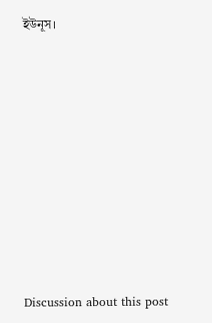ইউনূস।












Discussion about this post